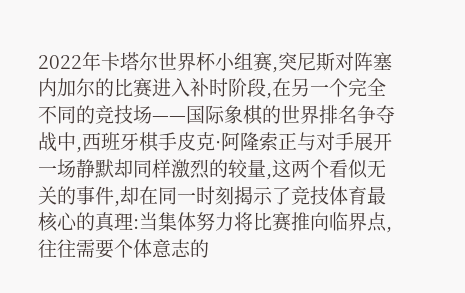2022年卡塔尔世界杯小组赛,突尼斯对阵塞内加尔的比赛进入补时阶段,在另一个完全不同的竞技场——国际象棋的世界排名争夺战中,西班牙棋手皮克·阿隆索正与对手展开一场静默却同样激烈的较量,这两个看似无关的事件,却在同一时刻揭示了竞技体育最核心的真理:当集体努力将比赛推向临界点,往往需要个体意志的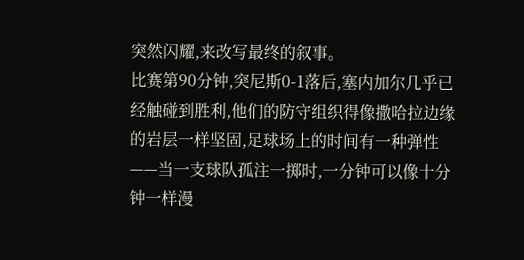突然闪耀,来改写最终的叙事。
比赛第90分钟,突尼斯0-1落后,塞内加尔几乎已经触碰到胜利,他们的防守组织得像撒哈拉边缘的岩层一样坚固,足球场上的时间有一种弹性——当一支球队孤注一掷时,一分钟可以像十分钟一样漫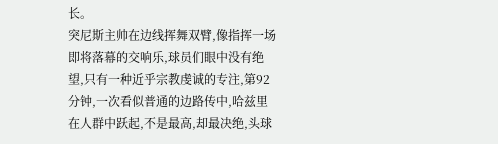长。
突尼斯主帅在边线挥舞双臂,像指挥一场即将落幕的交响乐,球员们眼中没有绝望,只有一种近乎宗教虔诚的专注,第92分钟,一次看似普通的边路传中,哈兹里在人群中跃起,不是最高,却最决绝,头球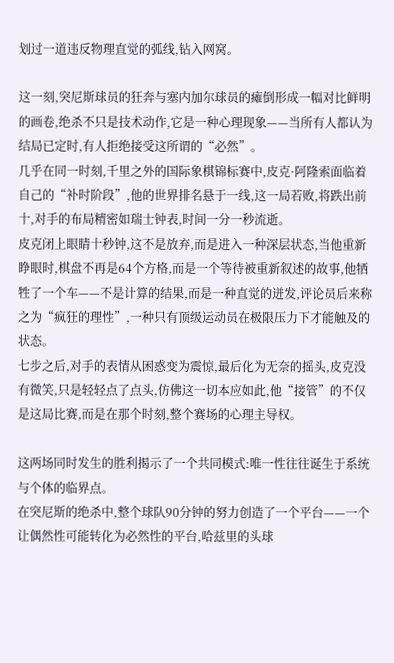划过一道违反物理直觉的弧线,钻入网窝。

这一刻,突尼斯球员的狂奔与塞内加尔球员的瘫倒形成一幅对比鲜明的画卷,绝杀不只是技术动作,它是一种心理现象——当所有人都认为结局已定时,有人拒绝接受这所谓的“必然”。
几乎在同一时刻,千里之外的国际象棋锦标赛中,皮克·阿隆索面临着自己的“补时阶段”,他的世界排名悬于一线,这一局若败,将跌出前十,对手的布局精密如瑞士钟表,时间一分一秒流逝。
皮克闭上眼睛十秒钟,这不是放弃,而是进入一种深层状态,当他重新睁眼时,棋盘不再是64个方格,而是一个等待被重新叙述的故事,他牺牲了一个车——不是计算的结果,而是一种直觉的迸发,评论员后来称之为“疯狂的理性”,一种只有顶级运动员在极限压力下才能触及的状态。
七步之后,对手的表情从困惑变为震惊,最后化为无奈的摇头,皮克没有微笑,只是轻轻点了点头,仿佛这一切本应如此,他“接管”的不仅是这局比赛,而是在那个时刻,整个赛场的心理主导权。

这两场同时发生的胜利揭示了一个共同模式:唯一性往往诞生于系统与个体的临界点。
在突尼斯的绝杀中,整个球队90分钟的努力创造了一个平台——一个让偶然性可能转化为必然性的平台,哈兹里的头球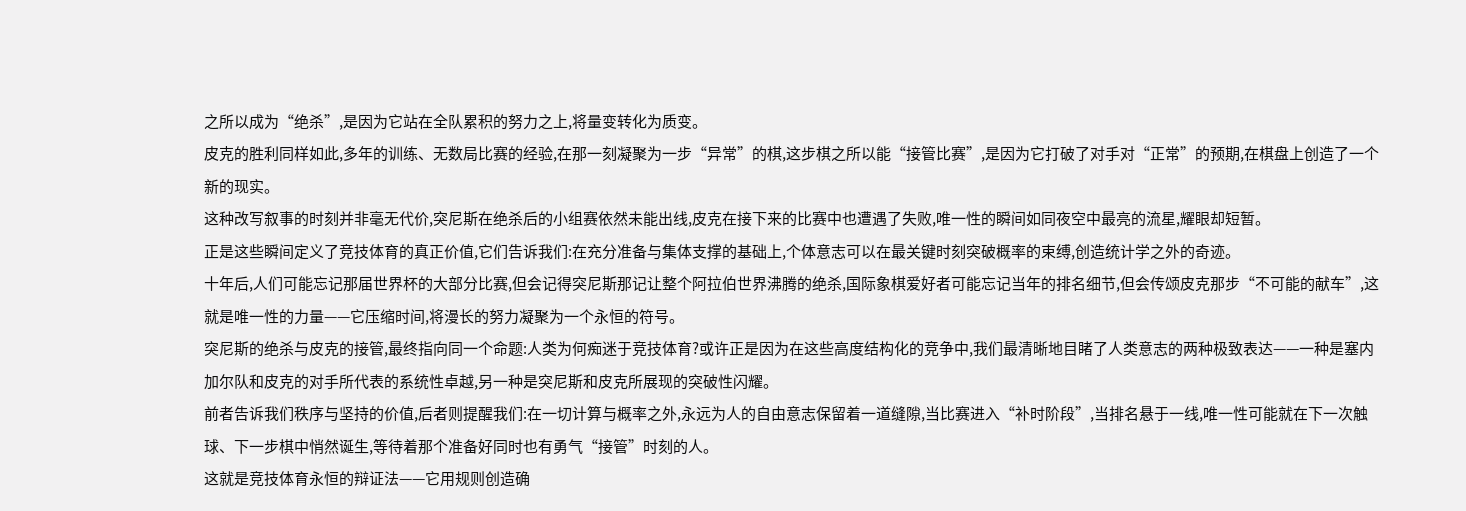之所以成为“绝杀”,是因为它站在全队累积的努力之上,将量变转化为质变。
皮克的胜利同样如此,多年的训练、无数局比赛的经验,在那一刻凝聚为一步“异常”的棋,这步棋之所以能“接管比赛”,是因为它打破了对手对“正常”的预期,在棋盘上创造了一个新的现实。
这种改写叙事的时刻并非毫无代价,突尼斯在绝杀后的小组赛依然未能出线,皮克在接下来的比赛中也遭遇了失败,唯一性的瞬间如同夜空中最亮的流星,耀眼却短暂。
正是这些瞬间定义了竞技体育的真正价值,它们告诉我们:在充分准备与集体支撑的基础上,个体意志可以在最关键时刻突破概率的束缚,创造统计学之外的奇迹。
十年后,人们可能忘记那届世界杯的大部分比赛,但会记得突尼斯那记让整个阿拉伯世界沸腾的绝杀,国际象棋爱好者可能忘记当年的排名细节,但会传颂皮克那步“不可能的献车”,这就是唯一性的力量——它压缩时间,将漫长的努力凝聚为一个永恒的符号。
突尼斯的绝杀与皮克的接管,最终指向同一个命题:人类为何痴迷于竞技体育?或许正是因为在这些高度结构化的竞争中,我们最清晰地目睹了人类意志的两种极致表达——一种是塞内加尔队和皮克的对手所代表的系统性卓越,另一种是突尼斯和皮克所展现的突破性闪耀。
前者告诉我们秩序与坚持的价值,后者则提醒我们:在一切计算与概率之外,永远为人的自由意志保留着一道缝隙,当比赛进入“补时阶段”,当排名悬于一线,唯一性可能就在下一次触球、下一步棋中悄然诞生,等待着那个准备好同时也有勇气“接管”时刻的人。
这就是竞技体育永恒的辩证法——它用规则创造确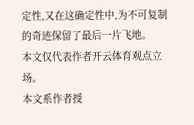定性,又在这确定性中,为不可复制的奇迹保留了最后一片飞地。
本文仅代表作者开云体育观点立场。
本文系作者授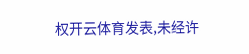权开云体育发表,未经许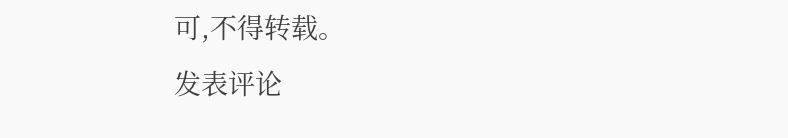可,不得转载。
发表评论